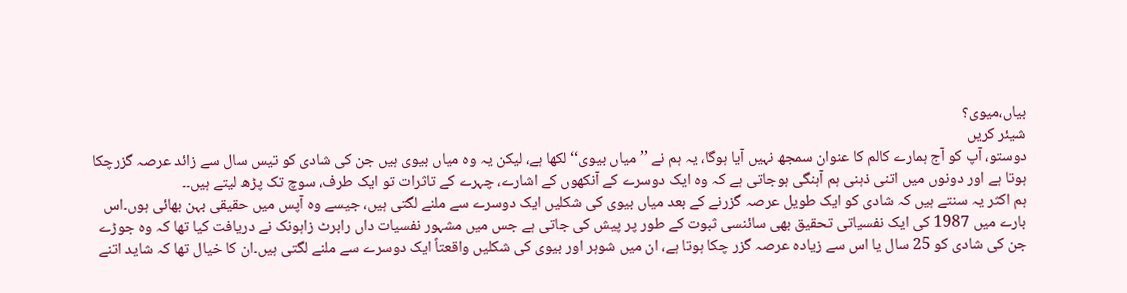بیاں،میوی؟
شیئر کریں
دوستو، آپ کو آج ہمارے کالم کا عنوان سمجھ نہیں آیا ہوگا، یہ ہم نے ’’میاں بیوی‘‘ لکھا ہے، لیکن یہ وہ میاں بیوی ہیں جن کی شادی کو تیس سال سے زائد عرصہ گزرچکا ہوتا ہے اور دونوں میں اتنی ذہنی ہم آہنگی ہوجاتی ہے کہ وہ ایک دوسرے کے آنکھوں کے اشارے، چہرے کے تاثرات تو ایک طرف، سوچ تک پڑھ لیتے ہیں۔۔
ہم اکثر یہ سنتے ہیں کہ شادی کو ایک طویل عرصہ گزرنے کے بعد میاں بیوی کی شکلیں ایک دوسرے سے ملنے لگتی ہیں، جیسے وہ آپس میں حقیقی بہن بھائی ہوں۔اس بارے میں 1987 کی ایک نفسیاتی تحقیق بھی سائنسی ثبوت کے طور پر پیش کی جاتی ہے جس میں مشہور نفسیات داں رابرٹ زاہونک نے دریافت کیا تھا کہ وہ جوڑے جن کی شادی کو 25 سال یا اس سے زیادہ عرصہ گزر چکا ہوتا ہے، ان میں شوہر اور بیوی کی شکلیں واقعتاً ایک دوسرے سے ملنے لگتی ہیں۔ان کا خیال تھا کہ شاید اتنے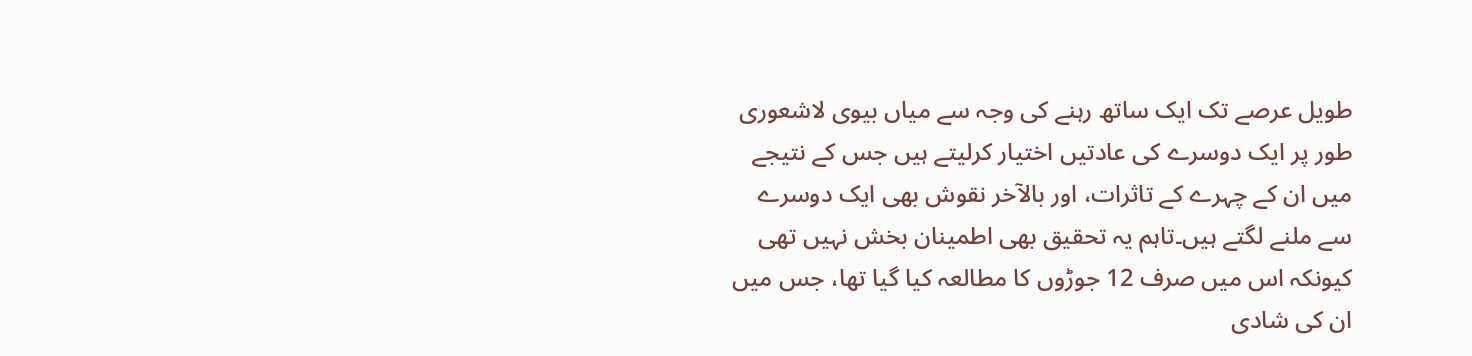طویل عرصے تک ایک ساتھ رہنے کی وجہ سے میاں بیوی لاشعوری طور پر ایک دوسرے کی عادتیں اختیار کرلیتے ہیں جس کے نتیجے میں ان کے چہرے کے تاثرات، اور بالآخر نقوش بھی ایک دوسرے سے ملنے لگتے ہیں۔تاہم یہ تحقیق بھی اطمینان بخش نہیں تھی کیونکہ اس میں صرف 12 جوڑوں کا مطالعہ کیا گیا تھا، جس میں ان کی شادی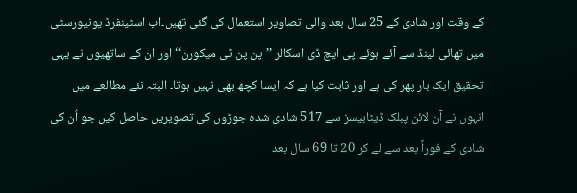کے وقت اور شادی کے 25 سال بعد والی تصاویر استعمال کی گئی تھیں۔اب اسٹینفرڈ یونیورسٹی میں تھائی لینڈ سے آئے ہوئے پی ایچ ڈی اسکالر ’’پن پن ٹی میکورن‘‘ اور ان کے ساتھیوں نے یہی تحقیق ایک بار پھر کی ہے اور ثابت کیا ہے کہ ایسا کچھ بھی نہیں ہوتا۔ البتہ نئے مطالعے میں انہوں نے آن لائن پبلک ڈیٹابیسز سے 517 شادی شدہ جوڑوں کی تصویریں حاصل کیں جو اُن کی شادی کے فوراً بعد سے لے کر 20 تا 69 سال بعد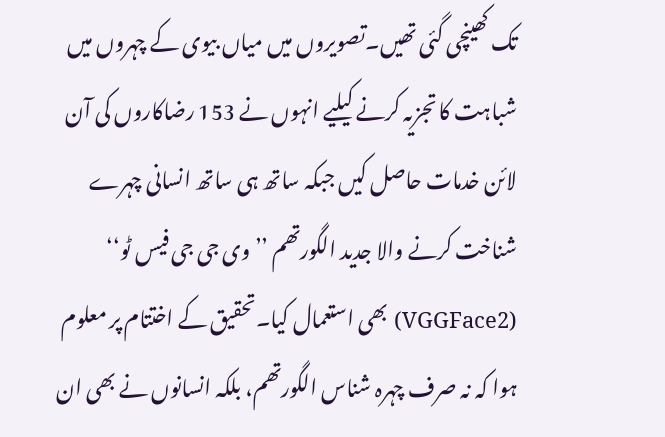تک کھینچی گئی تھیں۔تصویروں میں میاں بیوی کے چہروں میں شباہت کا تجزیہ کرنے کیلیے انہوں نے 153 رضاکاروں کی آن لائن خدمات حاصل کیں جبکہ ساتھ ہی ساتھ انسانی چہرے شناخت کرنے والا جدید الگورتھم ’’وی جی جی فیس ٹو‘‘ (VGGFace2) بھی استعمال کیا۔تحقیق کے اختتام پر معلوم ہوا کہ نہ صرف چہرہ شناس الگورتھم، بلکہ انسانوں نے بھی ان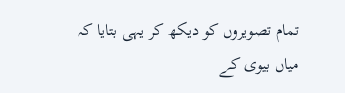تمام تصویروں کو دیکھ کر یہی بتایا کہ میاں بیوی کے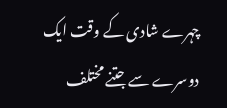چہرے شادی کے وقت ایک دوسرے سے جتنے مختلف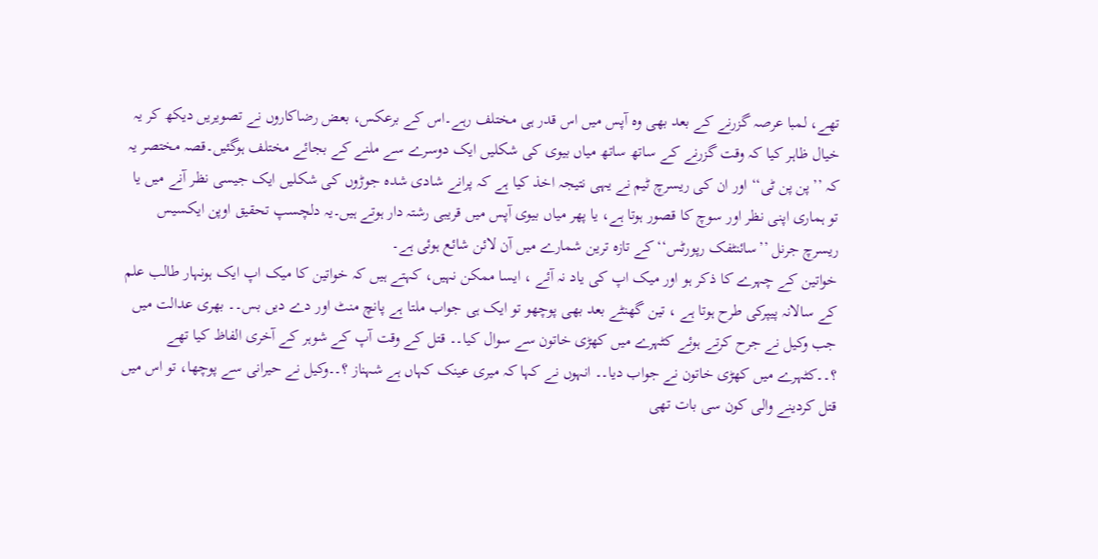تھے، لمبا عرصہ گزرنے کے بعد بھی وہ آپس میں اس قدر ہی مختلف رہے۔اس کے برعکس، بعض رضاکاروں نے تصویریں دیکھ کر یہ خیال ظاہر کیا کہ وقت گزرنے کے ساتھ ساتھ میاں بیوی کی شکلیں ایک دوسرے سے ملنے کے بجائے مختلف ہوگئیں۔قصہ مختصر یہ کہ ’’پن پن ٹی‘‘ اور ان کی ریسرچ ٹیم نے یہی نتیجہ اخذ کیا ہے کہ پرانے شادی شدہ جوڑوں کی شکلیں ایک جیسی نظر آنے میں یا تو ہماری اپنی نظر اور سوچ کا قصور ہوتا ہے، یا پھر میاں بیوی آپس میں قریبی رشتہ دار ہوتے ہیں۔یہ دلچسپ تحقیق اوپن ایکسیس ریسرچ جرنل ’’سائنٹفک رپورٹس‘‘ کے تازہ ترین شمارے میں آن لائن شائع ہوئی ہے۔
خواتین کے چہرے کا ذکر ہو اور میک اپ کی یاد نہ آئے ، ایسا ممکن نہیں، کہتے ہیں کہ خواتین کا میک اپ ایک ہونہار طالب علم کے سالانہ پیپرکی طرح ہوتا ہے ، تین گھنٹے بعد بھی پوچھو تو ایک ہی جواب ملتا ہے پانچ منٹ اور دے دیں بس۔۔ بھری عدالت میں جب وکیل نے جرح کرتے ہوئے کٹہرے میں کھڑی خاتون سے سوال کیا۔۔ قتل کے وقت آپ کے شوہر کے آخری الفاظ کیا تھے ؟۔۔کٹہرے میں کھڑی خاتون نے جواب دیا۔۔ انہوں نے کہا کہ میری عینک کہاں ہے شہناز ؟۔۔وکیل نے حیرانی سے پوچھا، تو اس میں قتل کردینے والی کون سی بات تھی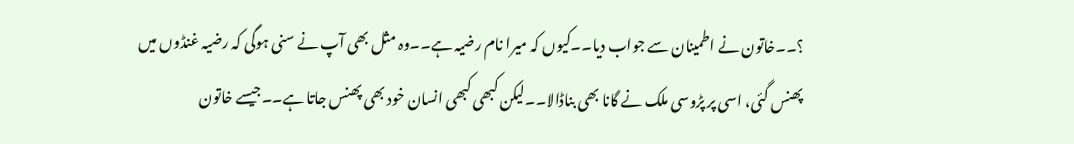؟۔۔خاتون نے اطمینان سے جواب دیا۔۔کیوں کہ میرا نام رضیہ ہے۔۔وہ مثل بھی آپ نے سنی ہوگی کہ رضیہ غنڈوں میں پھنس گئی، اسی پر پڑوسی ملک نے گانا بھی بناڈالا۔۔لیکن کبھی کبھی انسان خود بھی پھنس جاتا ہے۔۔جیسے خاتون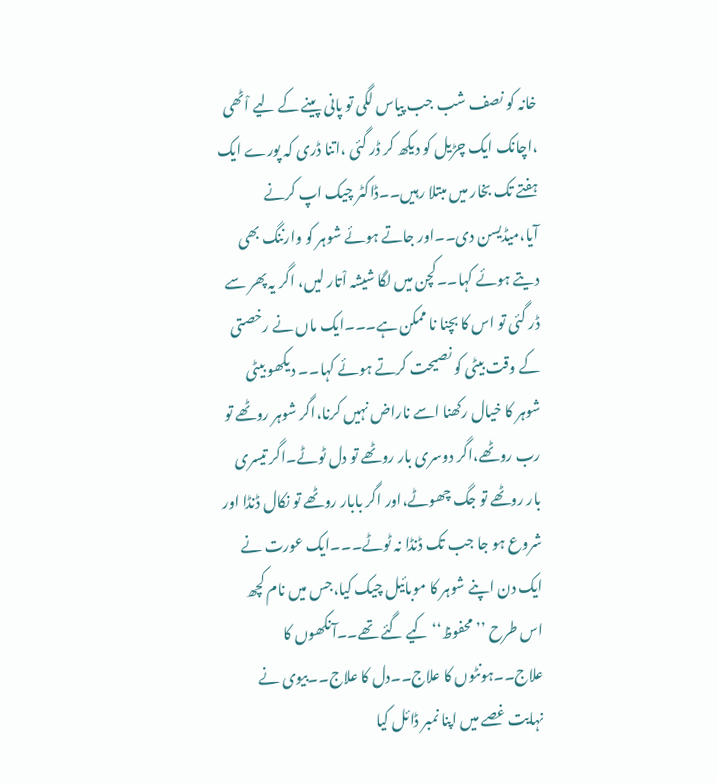خانہ کو نصف شب جب پیاس لگی تو پانی پینے کے لیے اْٹھی ،اچانک ایک چڑیل کو دیکھ کر ڈر گئی ،اتنا ڈری کہ پورے ایک ہفتے تک بخار میں مبتلا رہیں۔۔ڈاکٹر چیک اپ کرنے آیا،میڈیسن دی۔۔اور جاتے ہوئے شوہر کو وارننگ بھی دیتے ہوئے کہا۔۔کچن میں لگا شیشہ اْتار لیں، اگر یہ پھر سے ڈر گئی تو اس کا بچنا نا ممکن ہے۔۔۔ایک ماں نے رخصتی کے وقت بیٹی کو نصیحت کرتے ہوئے کہا۔۔ دیکھو بیٹی شوہر کا خیال رکھنا اسے ناراض نہیں کرنا،اگر شوہر روٹھے تو رب روٹھے،اگر دوسری بار روٹھے تو دل ٹوٹے۔اگر تیسری بار روٹھے تو جگ چھوٹے،اور اگر بابار روٹھے تو نکال ڈنڈا اور شروع ہو جا جب تک ڈنڈا نہ ٹوٹے۔۔۔ایک عورت نے ایک دن اپنے شوہر کا موبائیل چیک کیا،جس میں نام کچھ اس طرح ’’محفوظ‘‘ کیے گئے تھے۔۔آنکھوں کا علاج۔۔ہونٹوں کا علاج۔۔دل کا علاج۔۔بیوی نے نہایت غصے میں اپنا نمبر ڈائل کیا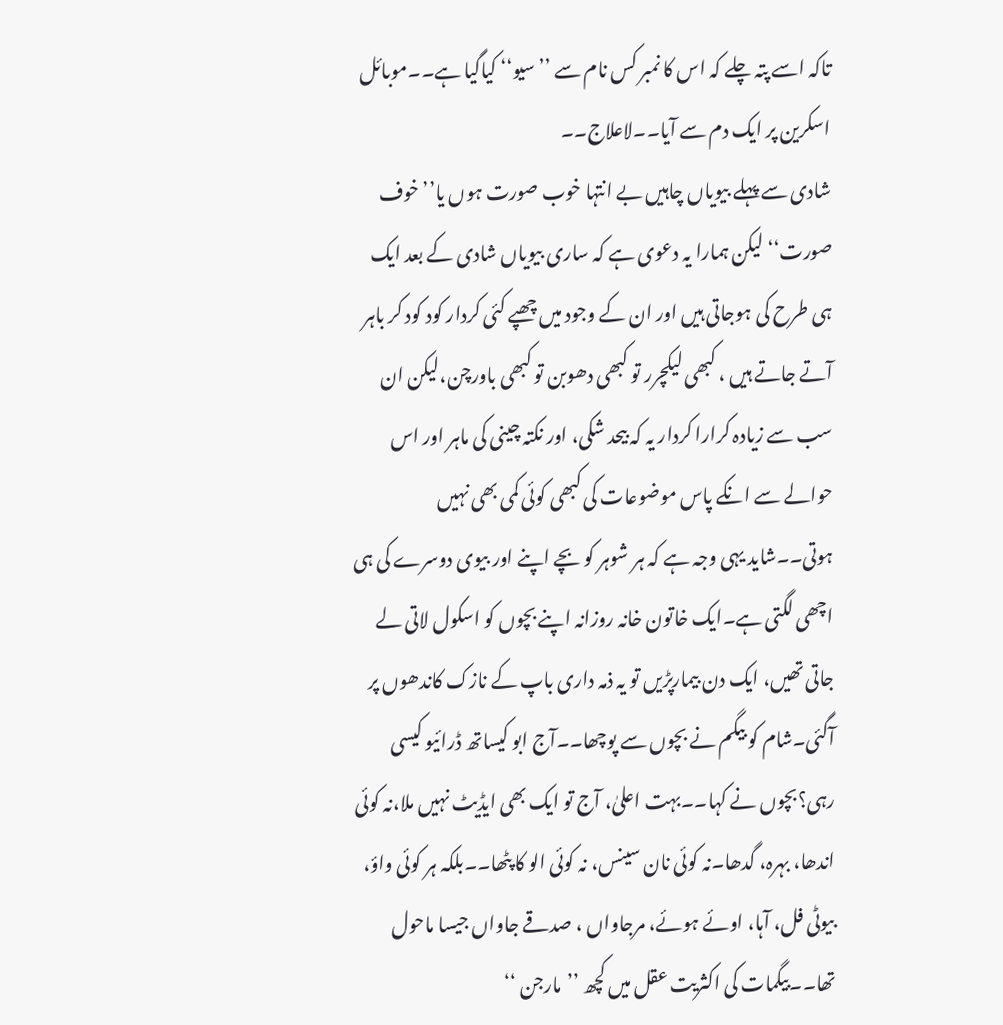تاکہ اسے پتہ چلے کہ اس کا نمبر کس نام سے ’’سیو‘‘ کیاگیا ہے۔۔موبائل اسکرین پر ایک دم سے آیا۔۔لاعلاج۔۔
شادی سے پہلے بیویاں چاہیں بے انتہا خوب صورت ہوں یا’’خوف صورت‘‘ لیکن ہمارا یہ دعوی ہے کہ ساری بیویاں شادی کے بعد ایک ہی طرح کی ہوجاتی ہیں اور ان کے وجود میں چھپے کئی کردار کود کود کر باہر آتے جاتے ہیں ، کبھی لیکچرر تو کبھی دھوبن تو کبھی باورچن،لیکن ان سب سے زیادہ کرارا کردار یہ کہ بیحد شکی، اور نکتہ چینی کی ماہر اور اس حوالے سے انکے پاس موضوعات کی کبھی کوئی کمی بھی نہیں ہوتی۔۔شاید یہی وجہ ہے کہ ہر شوہر کو بچے اپنے اور بیوی دوسرے کی ہی اچھی لگتی ہے۔ایک خاتون خانہ روزانہ اپنے بچوں کو اسکول لاتی لے جاتی تھیں، ایک دن بیمارپڑیں تو یہ ذمہ داری باپ کے نازک کاندھوں پر آگئی۔شام کو بیگم نے بچوں سے پوچھا۔۔آج ابو کیساتھ ڈرائیو کیسی رہی؟بچوں نے کہا۔۔بہت اعلیٰ، آج تو ایک بھی ایڈیٹ نہیں ملا،نہ کوئی اندھا، بہرہ، گدھا۔نہ کوئی نان سینس، نہ کوئی الو کا پٹھا۔۔بلکہ ہر کوئی واؤ، بیوٹی فل، آہا، اوئے ہوئے، مرجاواں ، صدقے جاواں جیسا ماحول تھا۔۔بیگمات کی اکثریت عقل میں کچھ ’’مارجن ‘‘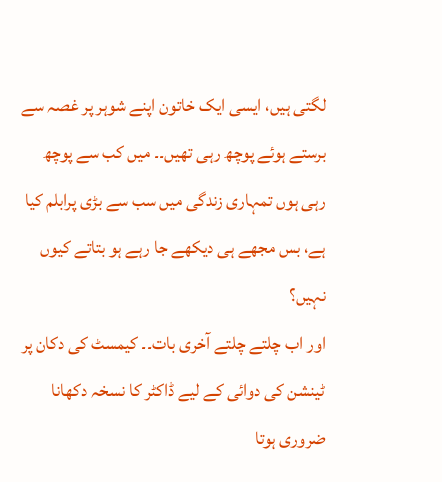لگتی ہیں، ایسی ایک خاتون اپنے شوہر پر غصہ سے برستے ہوئے پوچھ رہی تھیں۔۔ میں کب سے پوچھ رہی ہوں تمہاری زندگی میں سب سے بڑی پرابلم کیا ہے، بس مجھے ہی دیکھے جا رہے ہو بتاتے کیوں نہیں؟
اور اب چلتے چلتے آخری بات۔۔ کیمسٹ کی دکان پر ٹینشن کی دوائی کے لیے ڈاکٹر کا نسخہ دکھانا ضروری ہوتا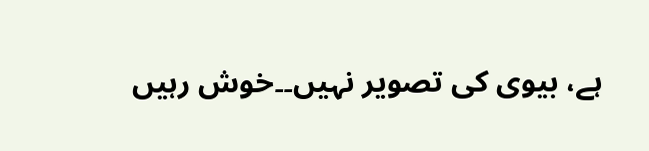ہے، بیوی کی تصویر نہیں۔۔خوش رہیں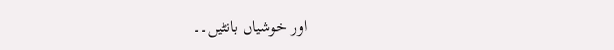اور خوشیاں بانٹیں۔۔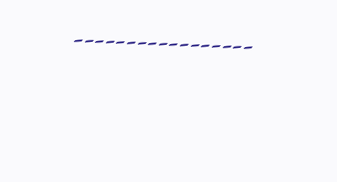۔۔۔۔۔۔۔۔۔۔۔۔۔۔۔۔۔